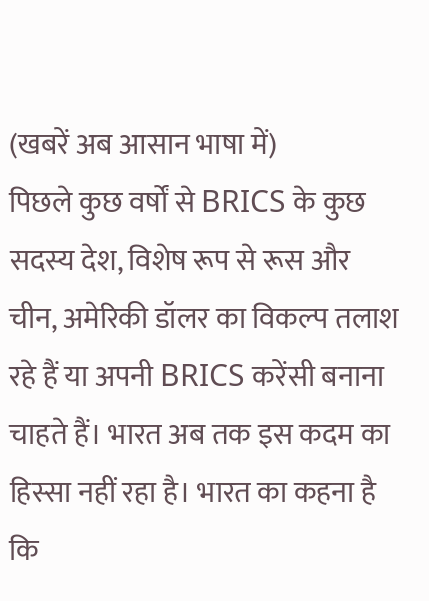(खबरें अब आसान भाषा में)
पिछले कुछ वर्षों से BRICS के कुछ सदस्य देश, विशेष रूप से रूस और चीन, अमेरिकी डॉलर का विकल्प तलाश रहे हैं या अपनी BRICS करेंसी बनाना चाहते हैं। भारत अब तक इस कदम का हिस्सा नहीं रहा है। भारत का कहना है कि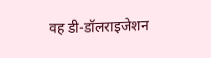वह डी-डॉलराइजेशन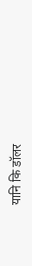यानि कि डॉलर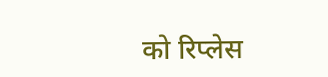को रिप्लेस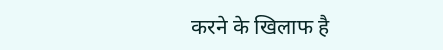करने के खिलाफ है